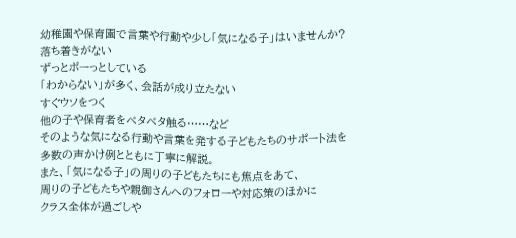幼稚園や保育園で言葉や行動や少し「気になる子」はいませんか?
落ち着きがない
ずっとボーっとしている
「わからない」が多く、会話が成り立たない
すぐウソをつく
他の子や保育者をベタベタ触る……など
そのような気になる行動や言葉を発する子どもたちのサポート法を
多数の声かけ例とともに丁寧に解説。
また、「気になる子」の周りの子どもたちにも焦点をあて、
周りの子どもたちや親御さんへのフォローや対応策のほかに
クラス全体が過ごしや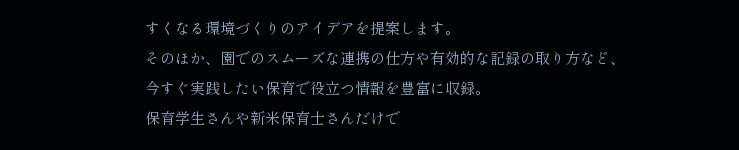すくなる環境づくりのアイデアを提案します。
そのほか、園でのスムーズな連携の仕方や有効的な記録の取り方など、
今すぐ実践したい保育で役立つ情報を豊富に収録。
保育学生さんや新米保育士さんだけで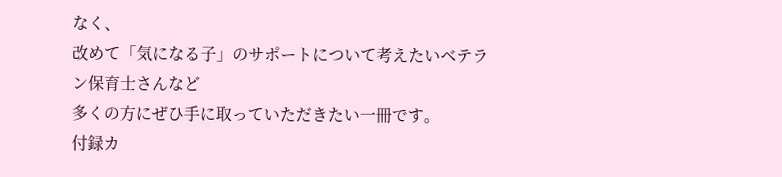なく、
改めて「気になる子」のサポートについて考えたいベテラン保育士さんなど
多くの方にぜひ手に取っていただきたい一冊です。
付録カ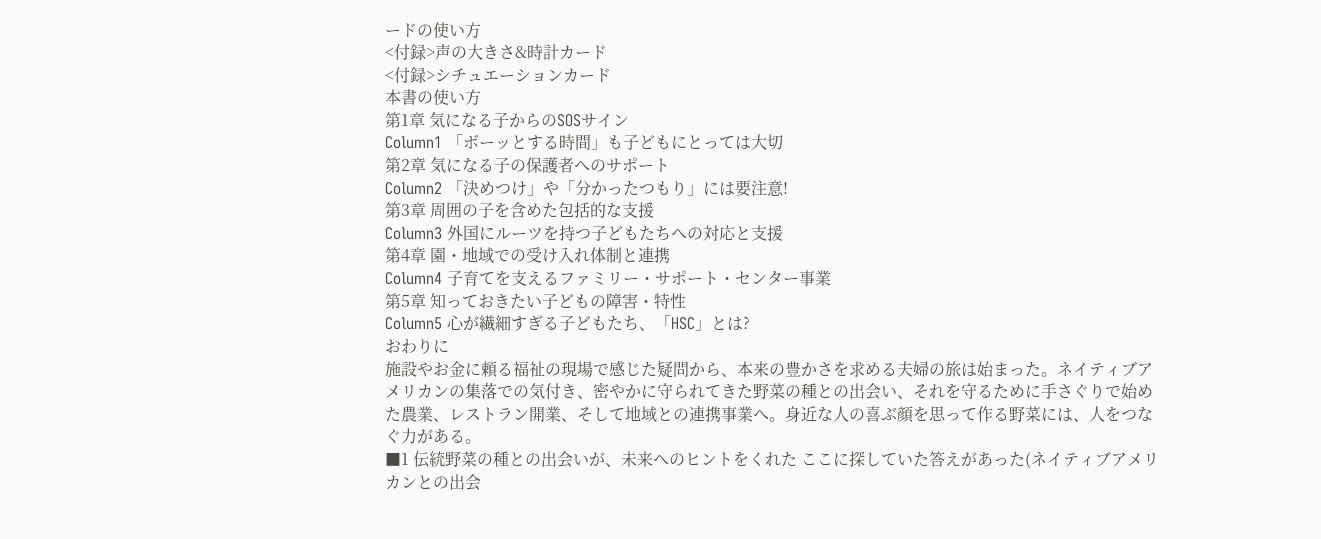ードの使い方
<付録>声の大きさ&時計カード
<付録>シチュエーションカード
本書の使い方
第1章 気になる子からのSOSサイン
Column1 「ボーッとする時間」も子どもにとっては大切
第2章 気になる子の保護者へのサポート
Column2 「決めつけ」や「分かったつもり」には要注意!
第3章 周囲の子を含めた包括的な支援
Column3 外国にルーツを持つ子どもたちへの対応と支援
第4章 園・地域での受け入れ体制と連携
Column4 子育てを支えるファミリー・サポート・センター事業
第5章 知っておきたい子どもの障害・特性
Column5 心が繊細すぎる子どもたち、「HSC」とは?
おわりに
施設やお金に頼る福祉の現場で感じた疑問から、本来の豊かさを求める夫婦の旅は始まった。ネイティブアメリカンの集落での気付き、密やかに守られてきた野菜の種との出会い、それを守るために手さぐりで始めた農業、レストラン開業、そして地域との連携事業へ。身近な人の喜ぶ顔を思って作る野菜には、人をつなぐ力がある。
■1 伝統野菜の種との出会いが、未来へのヒントをくれた ここに探していた答えがあった(ネイティブアメリカンとの出会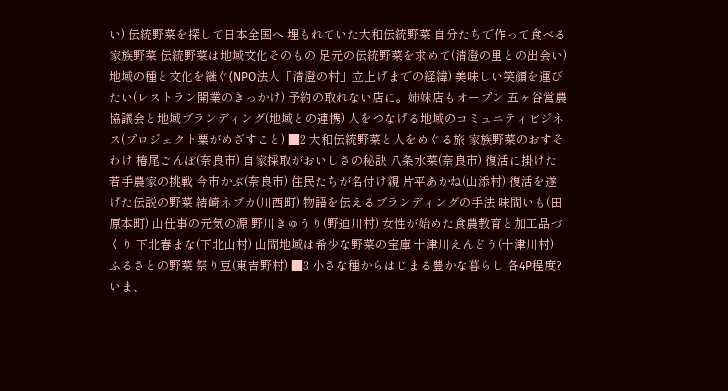い) 伝統野菜を探して日本全国へ 埋もれていた大和伝統野菜 自分たちで作って食べる家族野菜 伝統野菜は地域文化そのもの 足元の伝統野菜を求めて(清澄の里との出会い) 地域の種と文化を継ぐ(NPO法人「清澄の村」立上げまでの経緯) 美味しい笑顔を運びたい(レストラン開業のきっかけ) 予約の取れない店に。姉妹店もオープン 五ヶ谷営農協議会と地域ブランディング(地域との連携) 人をつなげる地域のコミュニティビジネス(プロジェクト粟がめざすこと) ■2 大和伝統野菜と人をめぐる旅 家族野菜のおすそわけ 椿尾ごんぼ(奈良市) 自家採取がおいしさの秘訣 八条水菜(奈良市) 復活に掛けた若手農家の挑戦 今市かぶ(奈良市) 住民たちが名付け親 片平あかね(山添村) 復活を遂げた伝説の野菜 結崎ネブカ(川西町) 物語を伝えるブランディングの手法 味間いも(田原本町) 山仕事の元気の源 野川きゅうり(野迫川村) 女性が始めた食農教育と加工品づくり 下北春まな(下北山村) 山間地域は希少な野菜の宝庫 十津川えんどう(十津川村) ふるさとの野菜 祭り豆(東吉野村) ■3 小さな種からはじまる豊かな暮らし 各4P程度? いま、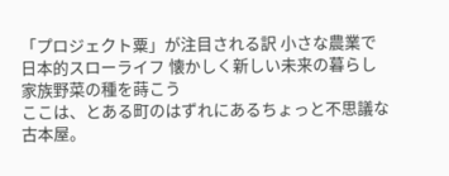「プロジェクト粟」が注目される訳 小さな農業で日本的スローライフ 懐かしく新しい未来の暮らし 家族野菜の種を蒔こう
ここは、とある町のはずれにあるちょっと不思議な古本屋。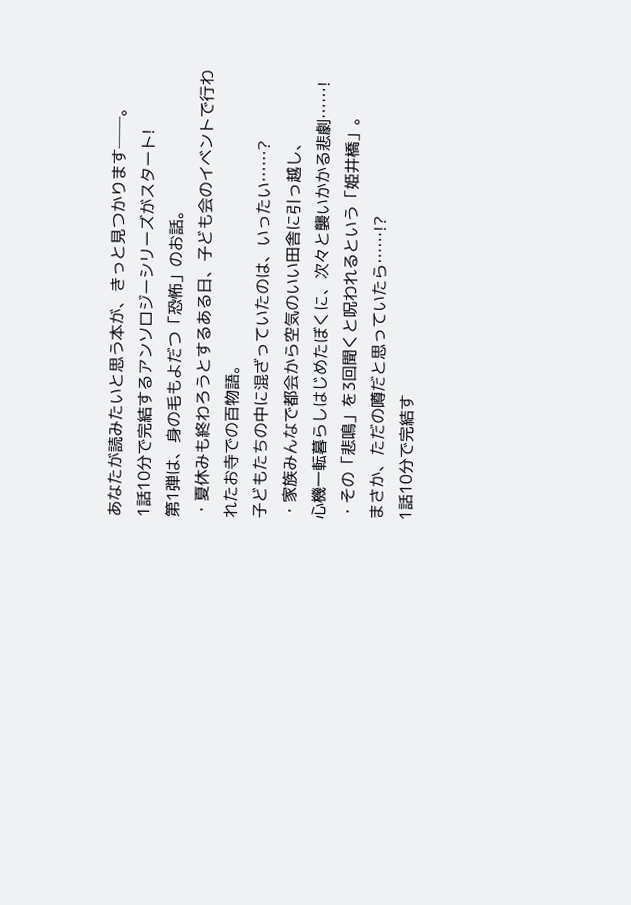あなたが読みたいと思う本が、きっと見つかります──。
1話10分で完結するアンソロジーシリーズがスタート!
第1弾は、身の毛もよだつ「恐怖」のお話。
・夏休みも終わろうとするある日、子ども会のイベントで行われたお寺での百物語。
子どもたちの中に混ざっていたのは、いったい……?
・家族みんなで都会から空気のいい田舎に引っ越し、
心機一転暮らしはじめたぼくに、次々と襲いかかる悲劇……!
・その「悲鳴」を3回聞くと呪われるという「姫井橋」。
まさか、ただの噂だと思っていたら……!?
1話10分で完結す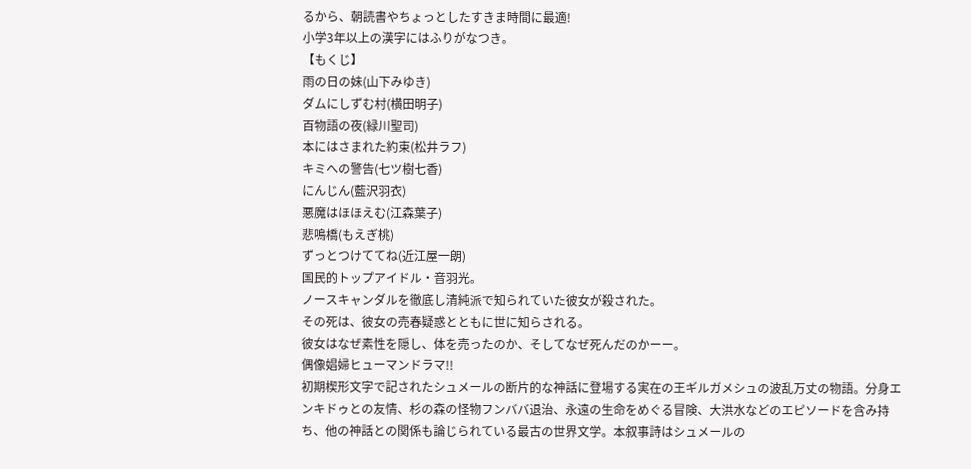るから、朝読書やちょっとしたすきま時間に最適!
小学3年以上の漢字にはふりがなつき。
【もくじ】
雨の日の妹(山下みゆき)
ダムにしずむ村(横田明子)
百物語の夜(緑川聖司)
本にはさまれた約束(松井ラフ)
キミへの警告(七ツ樹七香)
にんじん(藍沢羽衣)
悪魔はほほえむ(江森葉子)
悲鳴橋(もえぎ桃)
ずっとつけててね(近江屋一朗)
国民的トップアイドル・音羽光。
ノースキャンダルを徹底し清純派で知られていた彼女が殺された。
その死は、彼女の売春疑惑とともに世に知らされる。
彼女はなぜ素性を隠し、体を売ったのか、そしてなぜ死んだのかーー。
偶像娼婦ヒューマンドラマ!!
初期楔形文字で記されたシュメールの断片的な神話に登場する実在の王ギルガメシュの波乱万丈の物語。分身エンキドゥとの友情、杉の森の怪物フンババ退治、永遠の生命をめぐる冒険、大洪水などのエピソードを含み持ち、他の神話との関係も論じられている最古の世界文学。本叙事詩はシュメールの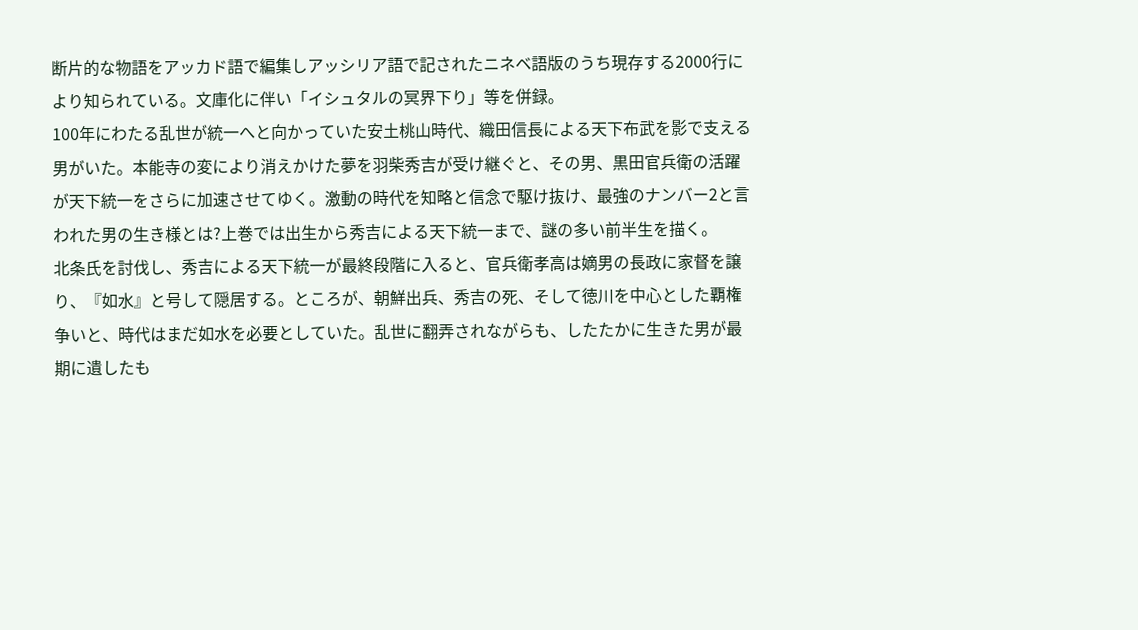断片的な物語をアッカド語で編集しアッシリア語で記されたニネベ語版のうち現存する2000行により知られている。文庫化に伴い「イシュタルの冥界下り」等を併録。
100年にわたる乱世が統一へと向かっていた安土桃山時代、織田信長による天下布武を影で支える男がいた。本能寺の変により消えかけた夢を羽柴秀吉が受け継ぐと、その男、黒田官兵衛の活躍が天下統一をさらに加速させてゆく。激動の時代を知略と信念で駆け抜け、最強のナンバー2と言われた男の生き様とは?上巻では出生から秀吉による天下統一まで、謎の多い前半生を描く。
北条氏を討伐し、秀吉による天下統一が最終段階に入ると、官兵衛孝高は嫡男の長政に家督を譲り、『如水』と号して隠居する。ところが、朝鮮出兵、秀吉の死、そして徳川を中心とした覇権争いと、時代はまだ如水を必要としていた。乱世に翻弄されながらも、したたかに生きた男が最期に遺したも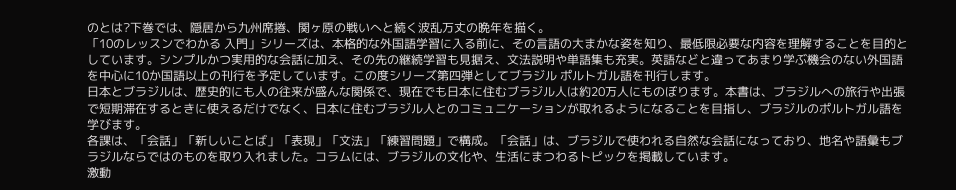のとは?下巻では、隠居から九州席捲、関ヶ原の戦いへと続く波乱万丈の晩年を描く。
「10のレッスンでわかる 入門」シリーズは、本格的な外国語学習に入る前に、その言語の大まかな姿を知り、最低限必要な内容を理解することを目的としています。シンプルかつ実用的な会話に加え、その先の継続学習も見据え、文法説明や単語集も充実。英語などと違ってあまり学ぶ機会のない外国語を中心に10か国語以上の刊行を予定しています。この度シリーズ第四弾としてブラジル ポルトガル語を刊行します。
日本とブラジルは、歴史的にも人の往来が盛んな関係で、現在でも日本に住むブラジル人は約20万人にものぼります。本書は、ブラジルへの旅行や出張で短期滞在するときに使えるだけでなく、日本に住むブラジル人とのコミュニケーションが取れるようになることを目指し、ブラジルのポルトガル語を学びます。
各課は、「会話」「新しいことば」「表現」「文法」「練習問題」で構成。「会話」は、ブラジルで使われる自然な会話になっており、地名や語彙もブラジルならではのものを取り入れました。コラムには、ブラジルの文化や、生活にまつわるトピックを掲載しています。
激動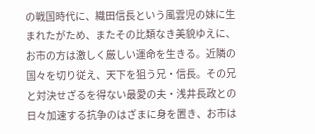の戦国時代に、織田信長という風雲児の妹に生まれたがため、またその比類なき美貌ゆえに、お市の方は激しく厳しい運命を生きる。近隣の国々を切り従え、天下を狙う兄・信長。その兄と対決せざるを得ない最愛の夫・浅井長政との日々加速する抗争のはざまに身を置き、お市は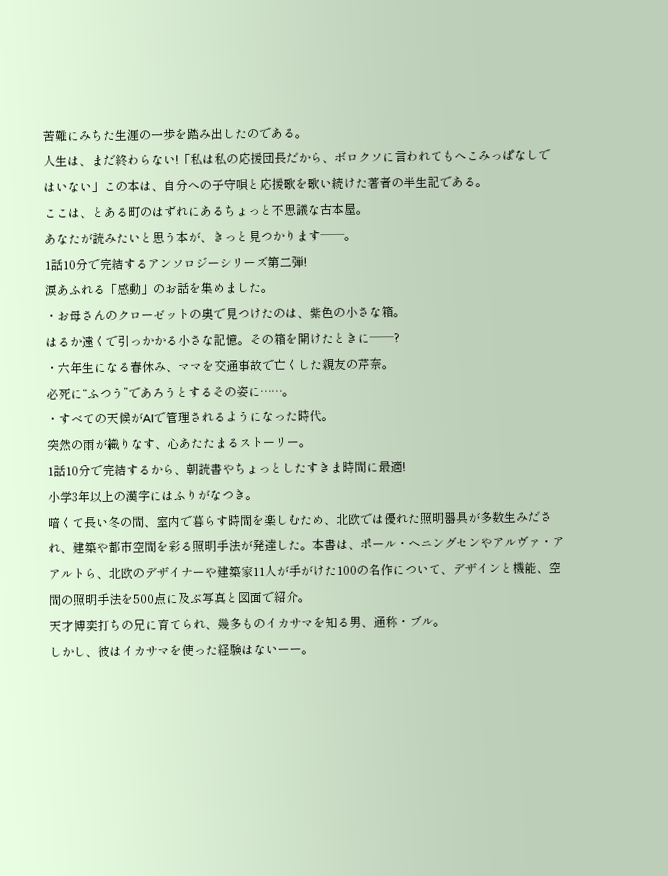苦難にみちた生涯の一歩を踏み出したのである。
人生は、まだ終わらない!「私は私の応援団長だから、ボロクソに言われてもへこみっぱなしではいない」この本は、自分への子守唄と応援歌を歌い続けた著者の半生記である。
ここは、とある町のはずれにあるちょっと不思議な古本屋。
あなたが読みたいと思う本が、きっと見つかります──。
1話10分で完結するアンソロジーシリーズ第二弾!
涙あふれる「感動」のお話を集めました。
・お母さんのクローゼットの奥で見つけたのは、紫色の小さな箱。
はるか遠くで引っかかる小さな記憶。その箱を開けたときに──?
・六年生になる春休み、ママを交通事故で亡くした親友の芹奈。
必死に“ふつう”であろうとするその姿に……。
・すべての天候がAIで管理されるようになった時代。
突然の雨が織りなす、心あたたまるストーリー。
1話10分で完結するから、朝読書やちょっとしたすきま時間に最適!
小学3年以上の漢字にはふりがなつき。
暗くて長い冬の間、室内で暮らす時間を楽しむため、北欧では優れた照明器具が多数生みだされ、建築や都市空間を彩る照明手法が発達した。本書は、ポール・ヘニングセンやアルヴァ・アアルトら、北欧のデザイナーや建築家11人が手がけた100の名作について、デザインと機能、空間の照明手法を500点に及ぶ写真と図面で紹介。
天才博奕打ちの兄に育てられ、幾多ものイカサマを知る男、通称・ブル。
しかし、彼はイカサマを使った経験はないーー。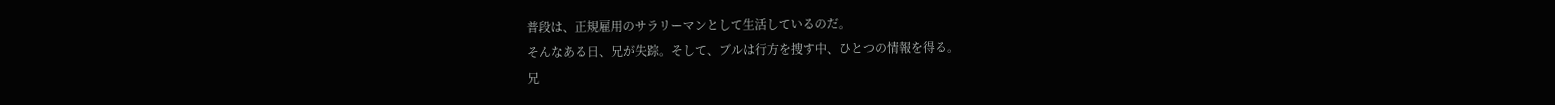普段は、正規雇用のサラリーマンとして生活しているのだ。
そんなある日、兄が失踪。そして、ブルは行方を捜す中、ひとつの情報を得る。
兄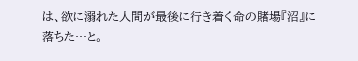は、欲に溺れた人間が最後に行き着く命の賭場『沼』に落ちた…と。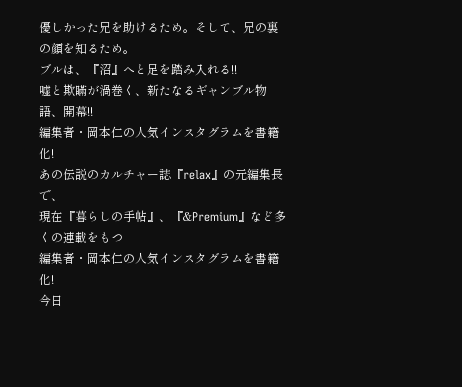優しかった兄を助けるため。そして、兄の裏の顔を知るため。
ブルは、『沼』へと足を踏み入れる!!
嘘と欺瞞が渦巻く、新たなるギャンブル物語、開幕!!
編集者・岡本仁の人気インスタグラムを書籍化!
あの伝説のカルチャー誌『relax』の元編集長で、
現在『暮らしの手帖』、『&Premium』など多くの連載をもつ
編集者・岡本仁の人気インスタグラムを書籍化!
今日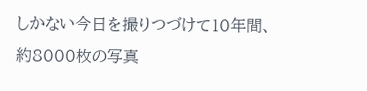しかない今日を撮りつづけて10年間、
約8000枚の写真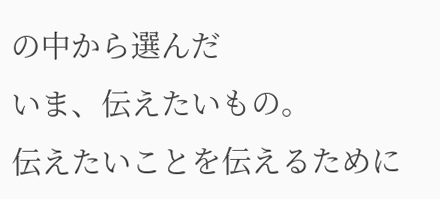の中から選んだ
いま、伝えたいもの。
伝えたいことを伝えるために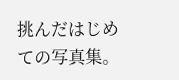挑んだはじめての写真集。